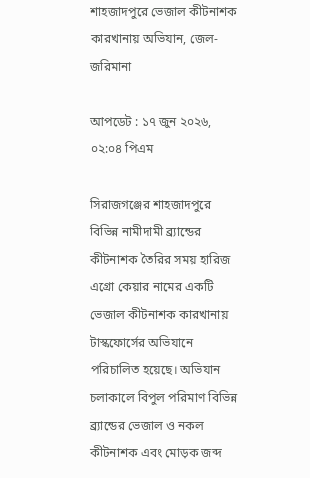শাহজাদপুরে ভেজাল কীটনাশক কারখানায় অভিযান, জেল-জরিমানা

আপডেট : ১৭ জুন ২০২৬, ০২:০৪ পিএম

সিরাজগঞ্জের শাহজাদপুরে বিভিন্ন নামীদামী ব্র্যান্ডের কীটনাশক তৈরির সময় হারিজ এগ্রো কেয়ার নামের একটি ভেজাল কীটনাশক কারখানায় টাস্কফোর্সের অভিযানে পরিচালিত হয়েছে। অভিযান চলাকালে বিপুল পরিমাণ বিভিন্ন ব্র্যান্ডের ভেজাল ও নকল কীটনাশক এবং মোড়ক জব্দ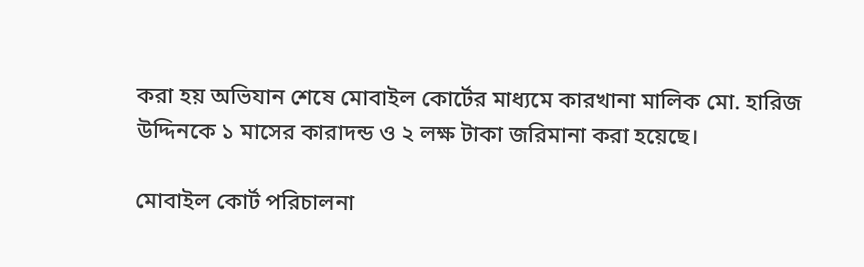করা হয় অভিযান শেষে মোবাইল কোর্টের মাধ্যমে কারখানা মালিক মো. হারিজ উদ্দিনকে ১ মাসের কারাদন্ড ও ২ লক্ষ টাকা জরিমানা করা হয়েছে।

মোবাইল কোর্ট পরিচালনা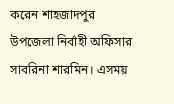করেন শাহজাদপুর উপজেলা নির্বাহী অফিসার সাবরিনা শারমিন। এসময়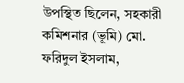উপস্থিত ছিলেন, সহকারী কমিশনার (ভূমি) মো. ফরিদুল ইসলাম,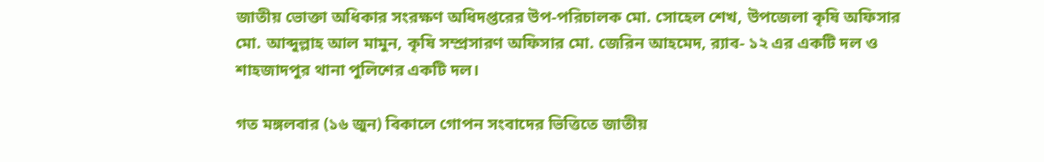জাতীয় ভোক্তা অধিকার সংরক্ষণ অধিদপ্তরের উপ-পরিচালক মো. সোহেল শেখ, উপজেলা কৃষি অফিসার মো. আব্দুল্লাহ আল মামুন, কৃষি সম্প্রসারণ অফিসার মো. জেরিন আহমেদ, র‌্যাব- ১২ এর একটি দল ও শাহজাদপুর থানা পুলিশের একটি দল।

গত মঙ্গলবার (১৬ জুন) বিকালে গোপন সংবাদের ভিত্তিতে জাতীয়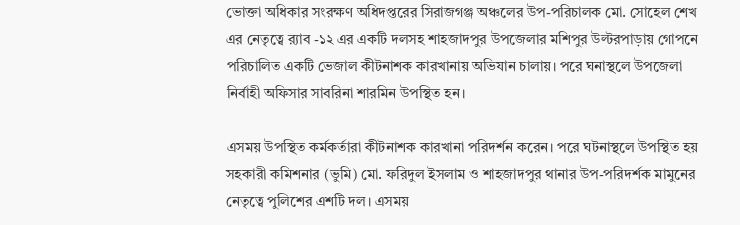ভোক্তা অধিকার সংরক্ষণ অধিদপ্তরের সিরাজগঞ্জ অঞ্চলের উপ-পরিচালক মো. সোহেল শেখ এর নেতৃত্বে র‌্যাব -১২ এর একটি দলসহ শাহজাদপুর উপজেলার মশিপুর উল্টরপাড়ায় গোপনে পরিচালিত একটি ভেজাল কীটনাশক কারখানায় অভিযান চালায়। পরে ঘনাস্থলে উপজেলা নির্বাহী অফিসার সাবরিনা শারমিন উপস্থিত হন।

এসময় উপস্থিত কর্মকর্তারা কীটনাশক কারখানা পরিদর্শন করেন। পরে ঘটনাস্থলে উপস্থিত হয় সহকারী কমিশনার (ভুমি) মো. ফরিদুল ইসলাম ও শাহজাদপুর থানার উপ-পরিদর্শক মামুনের নেতৃত্বে পুলিশের এশটি দল। এসময়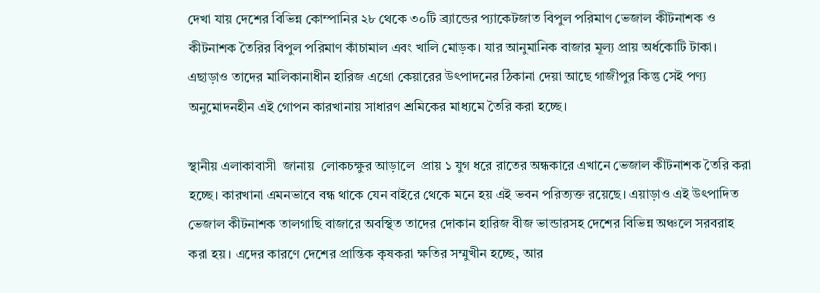দেখা যায় দেশের বিভিন্ন কোম্পানির ২৮ থেকে ৩০টি ব্র্যান্ডের প্যাকেটজাত বিপুল পরিমাণ ভেজাল কীটনাশক ও কীটনাশক তৈরির বিপুল পরিমাণ কাঁচামাল এবং খালি মোড়ক। যার আনুমানিক বাজার মূল্য প্রায় অর্ধকোটি টাকা। এছাড়াও তাদের মালিকানাধীন হারিজ এগ্রো কেয়ারের উৎপাদনের ঠিকানা দেয়া আছে গাজীপুর কিন্তু সেই পণ্য অনুমোদনহীন এই গোপন কারখানায় সাধারণ শ্রমিকের মাধ্যমে তৈরি করা হচ্ছে।

স্থানীয় এলাকাবাসী  জানায়  লোকচক্ষুর আড়ালে  প্রায় ১ যুগ ধরে রাতের অন্ধকারে এখানে ভেজাল কীটনাশক তৈরি করা হচ্ছে। কারখানা এমনভাবে বন্ধ থাকে যেন বাইরে থেকে মনে হয় এই ভবন পরিত্যক্ত রয়েছে। এয়াড়াও এই উৎপাদিত ভেজাল কীটনাশক তালগাছি বাজারে অবস্থিত তাদের দোকান হারিজ বীজ ভান্ডারসহ দেশের বিভিন্ন অঞ্চলে সরবরাহ করা হয়। এদের কারণে দেশের প্রান্তিক কৃষকরা ক্ষতির সম্মুখীন হচ্ছে, আর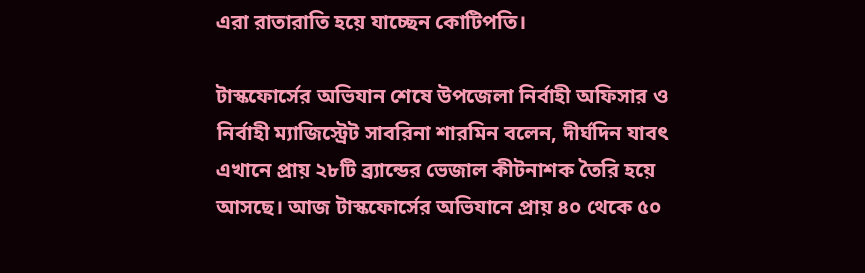এরা রাতারাতি হয়ে যাচ্ছেন কোটিপতি।

টাস্কফোর্সের অভিযান শেষে উপজেলা নির্বাহী অফিসার ও নির্বাহী ম্যাজিস্ট্রেট সাবরিনা শারমিন বলেন, দীর্ঘদিন যাবৎ এখানে প্রায় ২৮টি ব্র্যান্ডের ভেজাল কীটনাশক তৈরি হয়ে আসছে। আজ টাস্কফোর্সের অভিযানে প্রায় ৪০ থেকে ৫০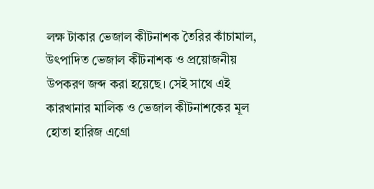লক্ষ টাকার ভেজাল কীটনাশক তৈরির কাঁচামাল, উৎপাদিত ভেজাল কীটনাশক ও প্রয়োজনীয় উপকরণ জব্দ করা হয়েছে। সেই সাথে এই কারখানার মালিক ও ভেজাল কীটনাশকের মূল হোতা হারিজ এগ্রো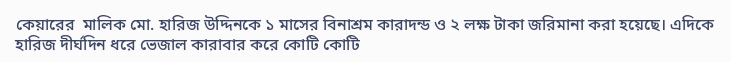কেয়ারের  মালিক মো. হারিজ উদ্দিনকে ১ মাসের বিনাশ্রম কারাদন্ড ও ২ লক্ষ টাকা জরিমানা করা হয়েছে। এদিকে হারিজ দীর্ঘদিন ধরে ভেজাল কারাবার করে কোটি কোটি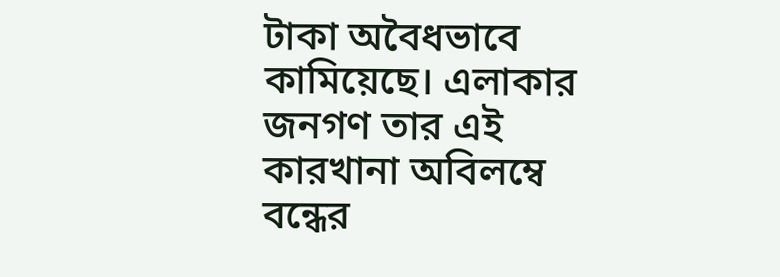টাকা অবৈধভাবে কামিয়েছে। এলাকার জনগণ তার এই কারখানা অবিলম্বে বন্ধের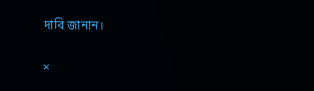দাবি জানান।

×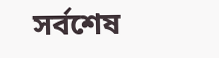সর্বশেষ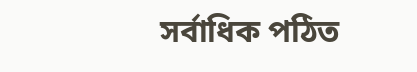সর্বাধিক পঠিত